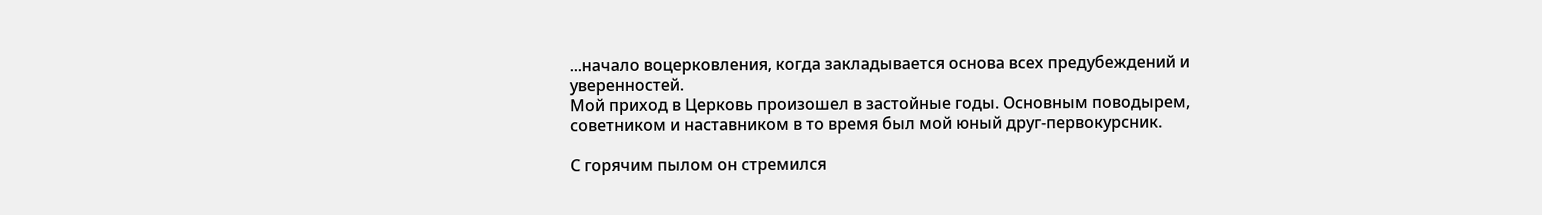...начало воцерковления, когда закладывается основа всех предубеждений и уверенностей.
Мой приход в Церковь произошел в застойные годы. Основным поводырем, советником и наставником в то время был мой юный друг-первокурсник.

С горячим пылом он стремился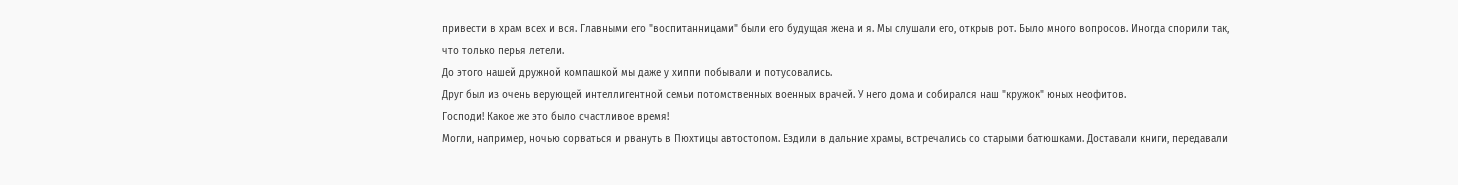привести в храм всех и вся. Главными его "воспитанницами" были его будущая жена и я. Мы слушали его, открыв рот. Было много вопросов. Иногда спорили так, что только перья летели.
До этого нашей дружной компашкой мы даже у хиппи побывали и потусовались.
Друг был из очень верующей интеллигентной семьи потомственных военных врачей. У него дома и собирался наш "кружок" юных неофитов.
Господи! Какое же это было счастливое время!
Могли, например, ночью сорваться и рвануть в Пюхтицы автостопом. Ездили в дальние храмы, встречались со старыми батюшками. Доставали книги, передавали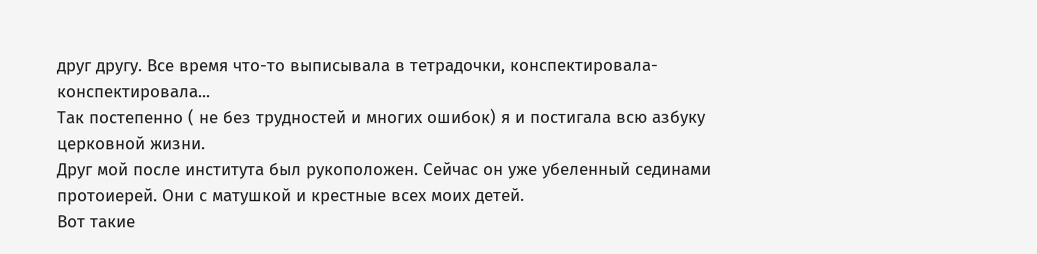друг другу. Все время что-то выписывала в тетрадочки, конспектировала-конспектировала...
Так постепенно ( не без трудностей и многих ошибок) я и постигала всю азбуку церковной жизни.
Друг мой после института был рукоположен. Сейчас он уже убеленный сединами протоиерей. Они с матушкой и крестные всех моих детей.
Вот такие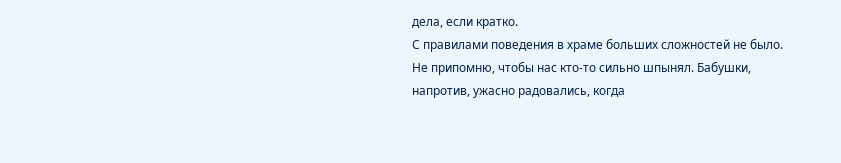дела, если кратко.
С правилами поведения в храме больших сложностей не было. Не припомню, чтобы нас кто-то сильно шпынял. Бабушки, напротив, ужасно радовались, когда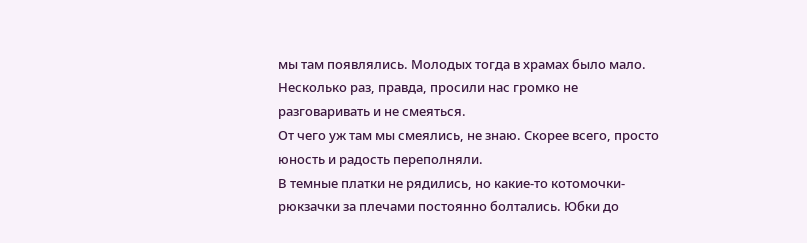мы там появлялись. Молодых тогда в храмах было мало.
Несколько раз, правда, просили нас громко не разговаривать и не смеяться.
От чего уж там мы смеялись, не знаю. Скорее всего, просто юность и радость переполняли.
В темные платки не рядились, но какие-то котомочки-рюкзачки за плечами постоянно болтались. Юбки до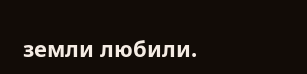земли любили.